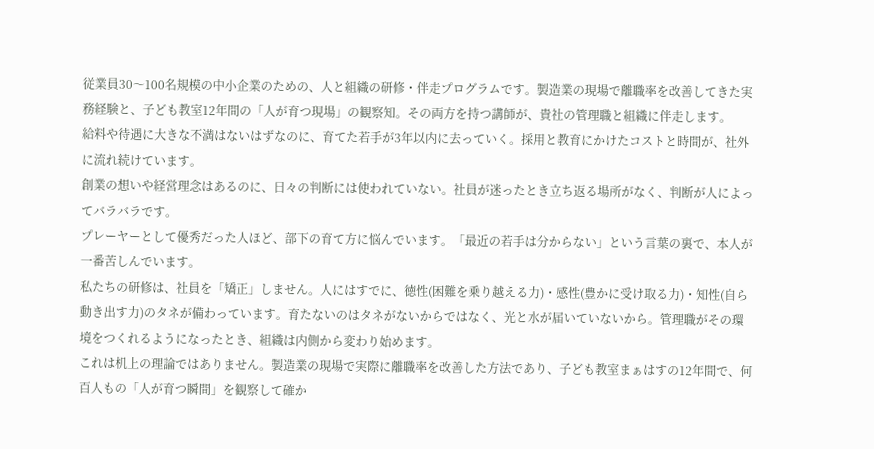従業員30〜100名規模の中小企業のための、人と組織の研修・伴走プログラムです。製造業の現場で離職率を改善してきた実務経験と、子ども教室12年間の「人が育つ現場」の観察知。その両方を持つ講師が、貴社の管理職と組織に伴走します。
給料や待遇に大きな不満はないはずなのに、育てた若手が3年以内に去っていく。採用と教育にかけたコストと時間が、社外に流れ続けています。
創業の想いや経営理念はあるのに、日々の判断には使われていない。社員が迷ったとき立ち返る場所がなく、判断が人によってバラバラです。
プレーヤーとして優秀だった人ほど、部下の育て方に悩んでいます。「最近の若手は分からない」という言葉の裏で、本人が一番苦しんでいます。
私たちの研修は、社員を「矯正」しません。人にはすでに、徳性(困難を乗り越える力)・感性(豊かに受け取る力)・知性(自ら動き出す力)のタネが備わっています。育たないのはタネがないからではなく、光と水が届いていないから。管理職がその環境をつくれるようになったとき、組織は内側から変わり始めます。
これは机上の理論ではありません。製造業の現場で実際に離職率を改善した方法であり、子ども教室まぁはすの12年間で、何百人もの「人が育つ瞬間」を観察して確か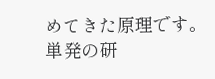めてきた原理です。
単発の研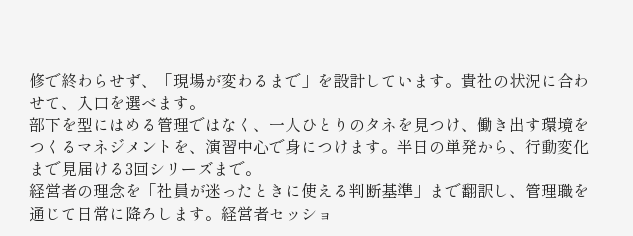修で終わらせず、「現場が変わるまで」を設計しています。貴社の状況に合わせて、入口を選べます。
部下を型にはめる管理ではなく、一人ひとりのタネを見つけ、働き出す環境をつくるマネジメントを、演習中心で身につけます。半日の単発から、行動変化まで見届ける3回シリーズまで。
経営者の理念を「社員が迷ったときに使える判断基準」まで翻訳し、管理職を通じて日常に降ろします。経営者セッショ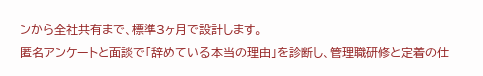ンから全社共有まで、標準3ヶ月で設計します。
匿名アンケートと面談で「辞めている本当の理由」を診断し、管理職研修と定着の仕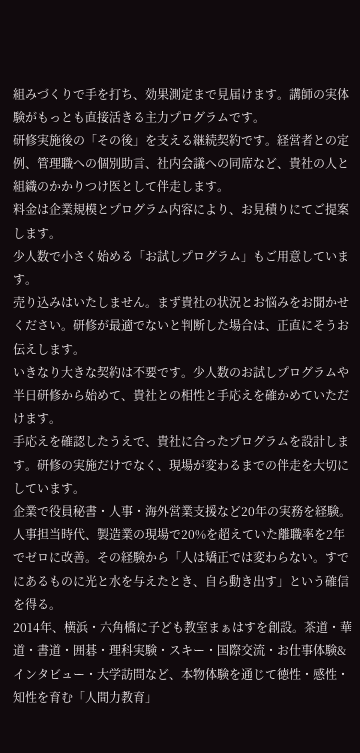組みづくりで手を打ち、効果測定まで見届けます。講師の実体験がもっとも直接活きる主力プログラムです。
研修実施後の「その後」を支える継続契約です。経営者との定例、管理職への個別助言、社内会議への同席など、貴社の人と組織のかかりつけ医として伴走します。
料金は企業規模とプログラム内容により、お見積りにてご提案します。
少人数で小さく始める「お試しプログラム」もご用意しています。
売り込みはいたしません。まず貴社の状況とお悩みをお聞かせください。研修が最適でないと判断した場合は、正直にそうお伝えします。
いきなり大きな契約は不要です。少人数のお試しプログラムや半日研修から始めて、貴社との相性と手応えを確かめていただけます。
手応えを確認したうえで、貴社に合ったプログラムを設計します。研修の実施だけでなく、現場が変わるまでの伴走を大切にしています。
企業で役員秘書・人事・海外営業支援など20年の実務を経験。人事担当時代、製造業の現場で20%を超えていた離職率を2年でゼロに改善。その経験から「人は矯正では変わらない。すでにあるものに光と水を与えたとき、自ら動き出す」という確信を得る。
2014年、横浜・六角橋に子ども教室まぁはすを創設。茶道・華道・書道・囲碁・理科実験・スキー・国際交流・お仕事体験&インタビュー・大学訪問など、本物体験を通じて徳性・感性・知性を育む「人間力教育」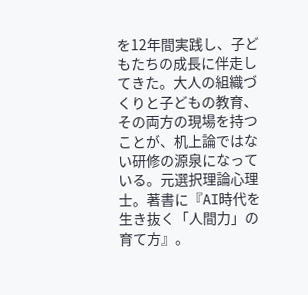を12年間実践し、子どもたちの成長に伴走してきた。大人の組織づくりと子どもの教育、その両方の現場を持つことが、机上論ではない研修の源泉になっている。元選択理論心理士。著書に『AI時代を生き抜く「人間力」の育て方』。